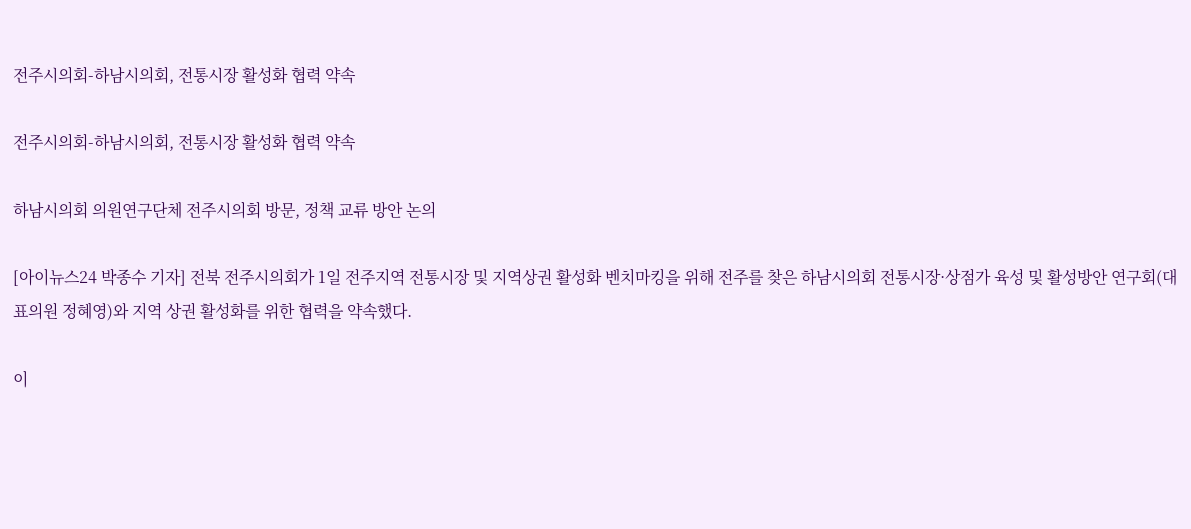전주시의회-하남시의회, 전통시장 활성화 협력 약속

전주시의회-하남시의회, 전통시장 활성화 협력 약속

하남시의회 의원연구단체 전주시의회 방문, 정책 교류 방안 논의

[아이뉴스24 박종수 기자] 전북 전주시의회가 1일 전주지역 전통시장 및 지역상권 활성화 벤치마킹을 위해 전주를 찾은 하남시의회 전통시장·상점가 육성 및 활성방안 연구회(대표의원 정혜영)와 지역 상권 활성화를 위한 협력을 약속했다.

이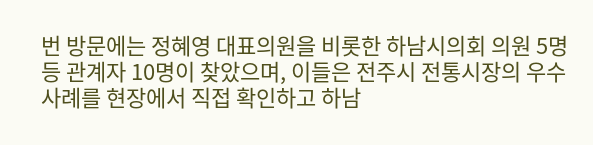번 방문에는 정혜영 대표의원을 비롯한 하남시의회 의원 5명 등 관계자 10명이 찾았으며, 이들은 전주시 전통시장의 우수사례를 현장에서 직접 확인하고 하남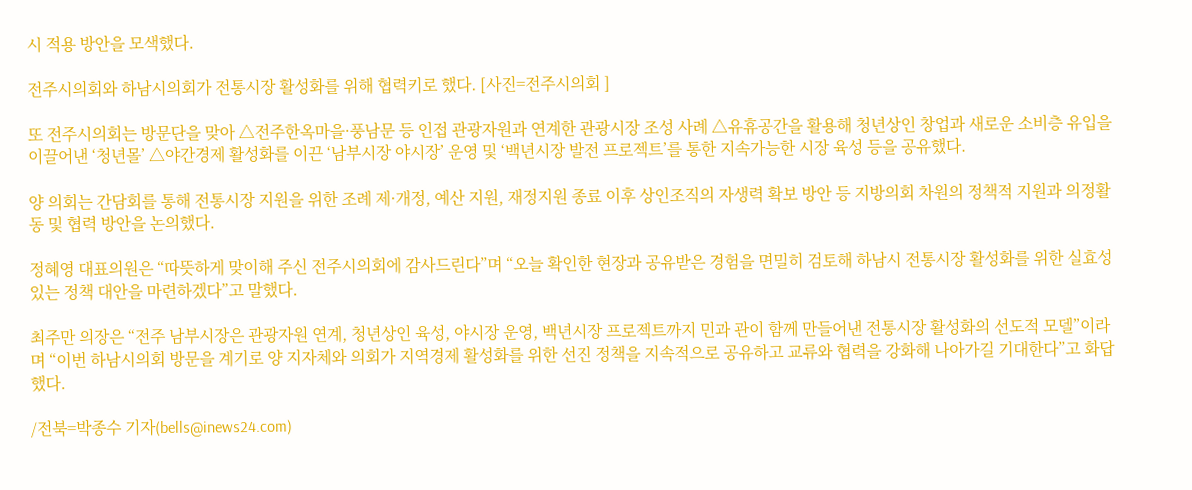시 적용 방안을 모색했다.

전주시의회와 하남시의회가 전통시장 활성화를 위해 협력키로 했다. [사진=전주시의회 ]

또 전주시의회는 방문단을 맞아 △전주한옥마을·풍남문 등 인접 관광자원과 연계한 관광시장 조성 사례 △유휴공간을 활용해 청년상인 창업과 새로운 소비층 유입을 이끌어낸 ‘청년몰’ △야간경제 활성화를 이끈 ‘남부시장 야시장’ 운영 및 ‘백년시장 발전 프로젝트’를 통한 지속가능한 시장 육성 등을 공유했다.

양 의회는 간담회를 통해 전통시장 지원을 위한 조례 제·개정, 예산 지원, 재정지원 종료 이후 상인조직의 자생력 확보 방안 등 지방의회 차원의 정책적 지원과 의정활동 및 협력 방안을 논의했다.

정혜영 대표의원은 “따뜻하게 맞이해 주신 전주시의회에 감사드린다”며 “오늘 확인한 현장과 공유받은 경험을 면밀히 검토해 하남시 전통시장 활성화를 위한 실효성 있는 정책 대안을 마련하겠다”고 말했다.

최주만 의장은 “전주 남부시장은 관광자원 연계, 청년상인 육성, 야시장 운영, 백년시장 프로젝트까지 민과 관이 함께 만들어낸 전통시장 활성화의 선도적 모델”이라며 “이번 하남시의회 방문을 계기로 양 지자체와 의회가 지역경제 활성화를 위한 선진 정책을 지속적으로 공유하고 교류와 협력을 강화해 나아가길 기대한다”고 화답했다.

/전북=박종수 기자(bells@inews24.com)